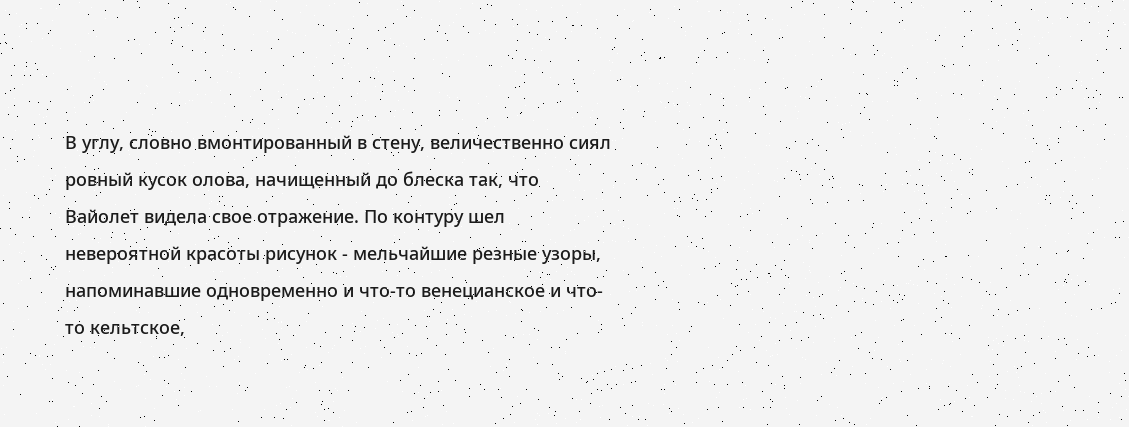В углу, словно вмонтированный в стену, величественно сиял ровный кусок олова, начищенный до блеска так, что Вайолет видела свое отражение. По контуру шел невероятной красоты рисунок - мельчайшие резные узоры, напоминавшие одновременно и что-то венецианское и что-то кельтское,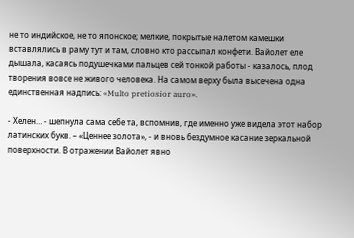не то индийское, не то японское; мелкие, покрытые налетом камешки вставлялись в раму тут и там, словно кто рассыпал конфети. Вайолет еле дышала, касаясь подушечками пальцев сей тонкой работы - казалось, плод творения вовсе не живого человека. На самом верху была высечена одна единственная надпись: «Multo pretiosior auro».

- Хелен… - шепнула сама себе та, вспомнив, где именно уже видела этот набор латинских букв. – «Ценнее золота», - и вновь бездумное касание зеркальной поверхности. В отражении Вайолет явно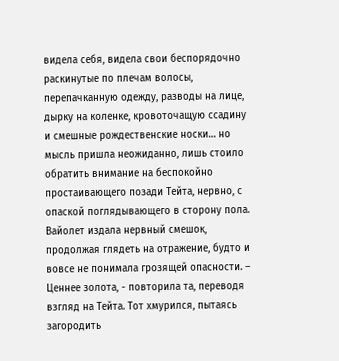видела себя, видела свои беспорядочно раскинутые по плечам волосы, перепачканную одежду, разводы на лице, дырку на коленке, кровоточащую ссадину и смешные рождественские носки… но мысль пришла неожиданно, лишь стоило обратить внимание на беспокойно простаивающего позади Тейта, нервно, с опаской поглядывающего в сторону пола. Вайолет издала нервный смешок, продолжая глядеть на отражение, будто и вовсе не понимала грозящей опасности. – Ценнее золота, - повторила та, переводя взгляд на Тейта. Тот хмурился, пытаясь загородить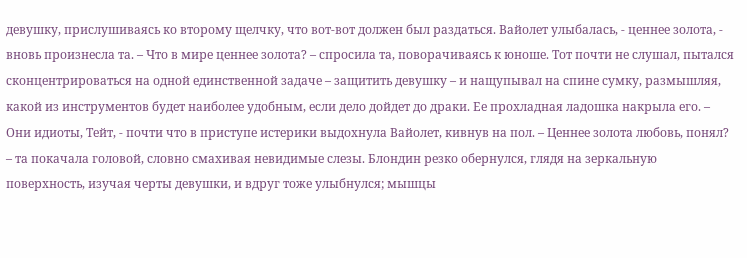девушку, прислушиваясь ко второму щелчку, что вот-вот должен был раздаться. Вайолет улыбалась, - ценнее золота, - вновь произнесла та. – Что в мире ценнее золота? – спросила та, поворачиваясь к юноше. Тот почти не слушал, пытался сконцентрироваться на одной единственной задаче – защитить девушку – и нащупывал на спине сумку, размышляя, какой из инструментов будет наиболее удобным, если дело дойдет до драки. Ее прохладная ладошка накрыла его. – Они идиоты, Тейт, - почти что в приступе истерики выдохнула Вайолет, кивнув на пол. – Ценнее золота любовь, понял? – та покачала головой, словно смахивая невидимые слезы. Блондин резко обернулся, глядя на зеркальную поверхность, изучая черты девушки, и вдруг тоже улыбнулся; мышцы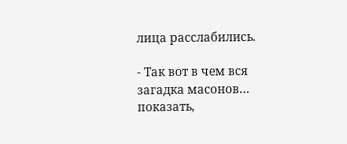лица расслабились.

- Так вот в чем вся загадка масонов… показать,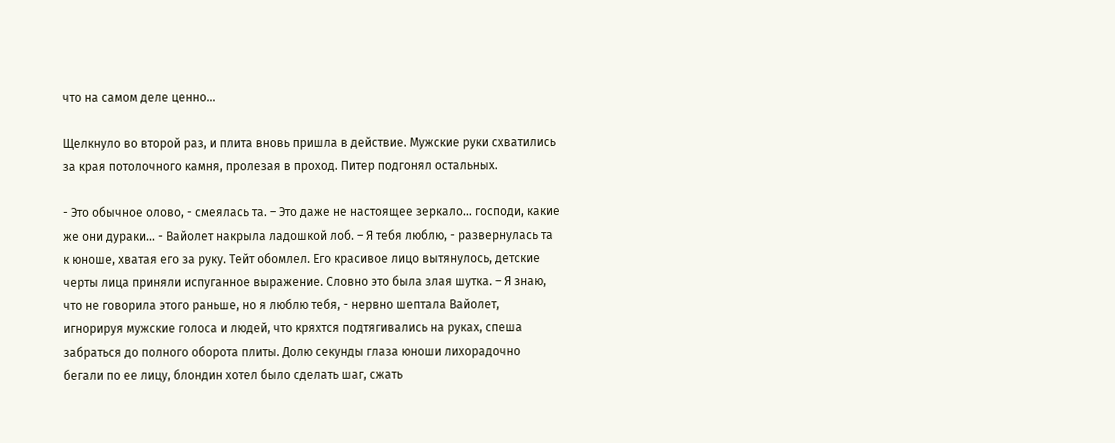что на самом деле ценно…

Щелкнуло во второй раз, и плита вновь пришла в действие. Мужские руки схватились за края потолочного камня, пролезая в проход. Питер подгонял остальных.

- Это обычное олово, - смеялась та. – Это даже не настоящее зеркало… господи, какие же они дураки… - Вайолет накрыла ладошкой лоб. – Я тебя люблю, - развернулась та к юноше, хватая его за руку. Тейт обомлел. Его красивое лицо вытянулось, детские черты лица приняли испуганное выражение. Словно это была злая шутка. – Я знаю, что не говорила этого раньше, но я люблю тебя, - нервно шептала Вайолет, игнорируя мужские голоса и людей, что кряхтся подтягивались на руках, спеша забраться до полного оборота плиты. Долю секунды глаза юноши лихорадочно бегали по ее лицу, блондин хотел было сделать шаг, сжать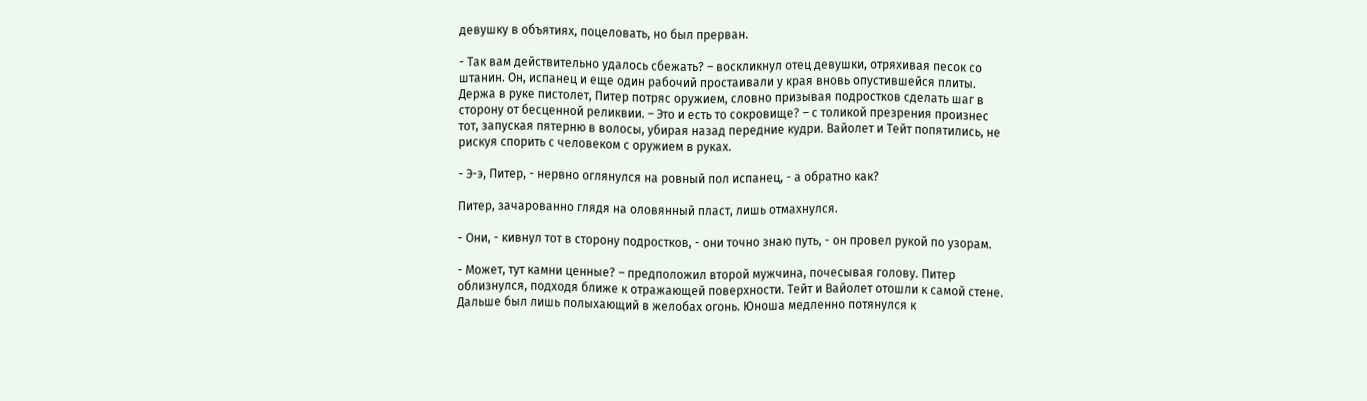девушку в объятиях, поцеловать, но был прерван.

- Так вам действительно удалось сбежать? – воскликнул отец девушки, отряхивая песок со штанин. Он, испанец и еще один рабочий простаивали у края вновь опустившейся плиты. Держа в руке пистолет, Питер потряс оружием, словно призывая подростков сделать шаг в сторону от бесценной реликвии. – Это и есть то сокровище? – с толикой презрения произнес тот, запуская пятерню в волосы, убирая назад передние кудри. Вайолет и Тейт попятились, не рискуя спорить с человеком с оружием в руках.

- Э-э, Питер, - нервно оглянулся на ровный пол испанец, - а обратно как?

Питер, зачарованно глядя на оловянный пласт, лишь отмахнулся.

- Они, - кивнул тот в сторону подростков, - они точно знаю путь, - он провел рукой по узорам.

- Может, тут камни ценные? – предположил второй мужчина, почесывая голову. Питер облизнулся, подходя ближе к отражающей поверхности. Тейт и Вайолет отошли к самой стене. Дальше был лишь полыхающий в желобах огонь. Юноша медленно потянулся к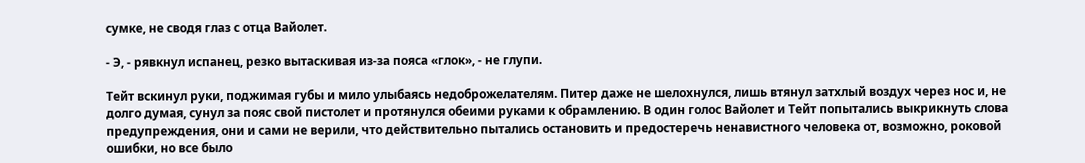сумке, не сводя глаз с отца Вайолет.

- Э, - рявкнул испанец, резко вытаскивая из-за пояса «глок», - не глупи.

Тейт вскинул руки, поджимая губы и мило улыбаясь недоброжелателям. Питер даже не шелохнулся, лишь втянул затхлый воздух через нос и, не долго думая, сунул за пояс свой пистолет и протянулся обеими руками к обрамлению. В один голос Вайолет и Тейт попытались выкрикнуть слова предупреждения, они и сами не верили, что действительно пытались остановить и предостеречь ненавистного человека от, возможно, роковой ошибки, но все было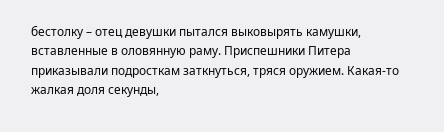бестолку – отец девушки пытался выковырять камушки, вставленные в оловянную раму. Приспешники Питера приказывали подросткам заткнуться, тряся оружием. Какая-то жалкая доля секунды,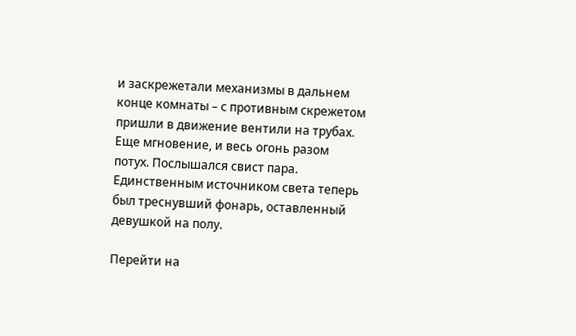и заскрежетали механизмы в дальнем конце комнаты – с противным скрежетом пришли в движение вентили на трубах. Еще мгновение, и весь огонь разом потух. Послышался свист пара. Единственным источником света теперь был треснувший фонарь, оставленный девушкой на полу.

Перейти на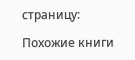страницу:

Похожие книги